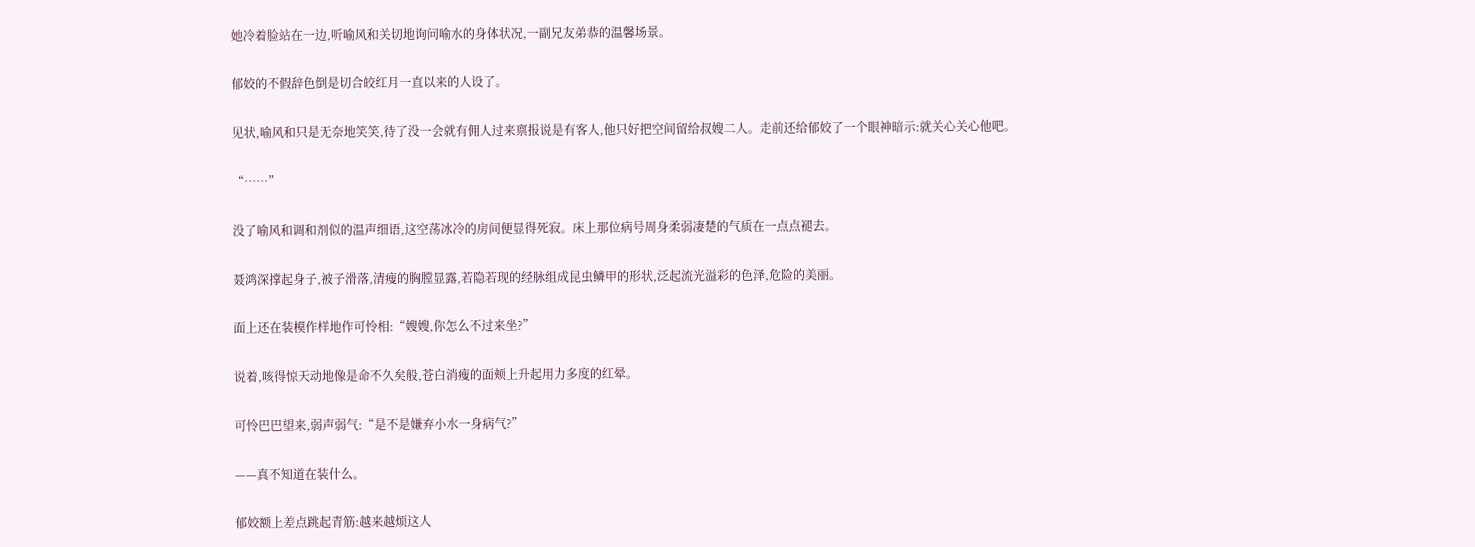她冷着脸站在一边,听喻风和关切地询问喻水的身体状况,一副兄友弟恭的温馨场景。

郁姣的不假辞色倒是切合皎红月一直以来的人设了。

见状,喻风和只是无奈地笑笑,待了没一会就有佣人过来禀报说是有客人,他只好把空间留给叔嫂二人。走前还给郁姣了一个眼神暗示:就关心关心他吧。

“……”

没了喻风和调和剂似的温声细语,这空荡冰冷的房间便显得死寂。床上那位病号周身柔弱凄楚的气质在一点点褪去。

聂鸿深撑起身子,被子滑落,清瘦的胸膛显露,若隐若现的经脉组成昆虫鳞甲的形状,泛起流光溢彩的色泽,危险的美丽。

面上还在装模作样地作可怜相:“嫂嫂,你怎么不过来坐?”

说着,咳得惊天动地像是命不久矣般,苍白消瘦的面颊上升起用力多度的红晕。

可怜巴巴望来,弱声弱气:“是不是嫌弃小水一身病气?”

——真不知道在装什么。

郁姣额上差点跳起青筋:越来越烦这人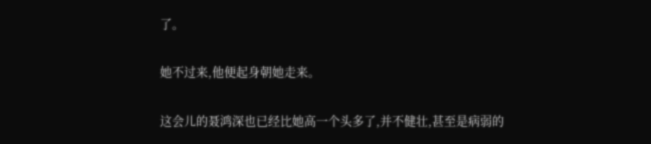了。

她不过来,他便起身朝她走来。

这会儿的聂鸿深也已经比她高一个头多了,并不健壮,甚至是病弱的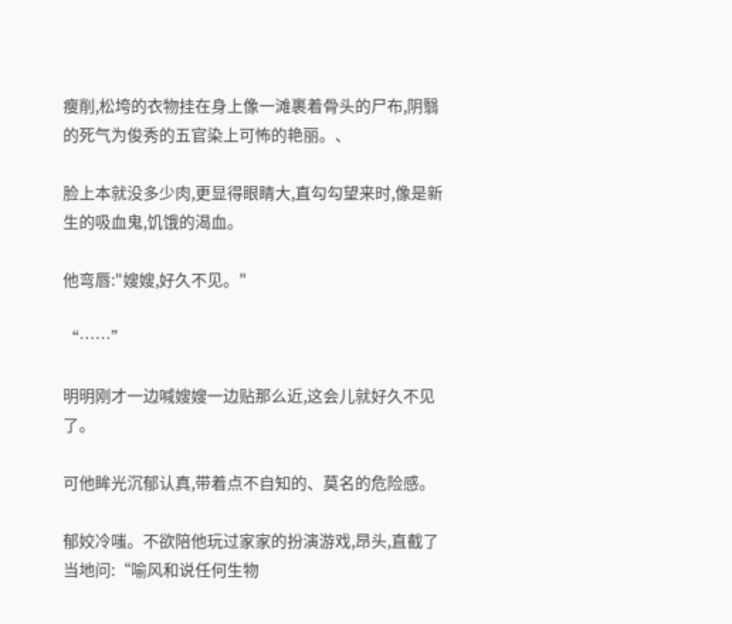瘦削,松垮的衣物挂在身上像一滩裹着骨头的尸布,阴翳的死气为俊秀的五官染上可怖的艳丽。、

脸上本就没多少肉,更显得眼睛大,直勾勾望来时,像是新生的吸血鬼,饥饿的渴血。

他弯唇:"嫂嫂,好久不见。"

“……”

明明刚才一边喊嫂嫂一边贴那么近,这会儿就好久不见了。

可他眸光沉郁认真,带着点不自知的、莫名的危险感。

郁姣冷嗤。不欲陪他玩过家家的扮演游戏,昂头,直截了当地问:“喻风和说任何生物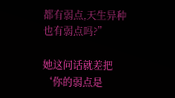都有弱点,天生异种也有弱点吗?”

她这问话就差把‘你的弱点是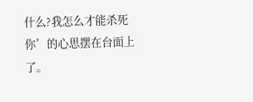什么?我怎么才能杀死你’的心思摆在台面上了。